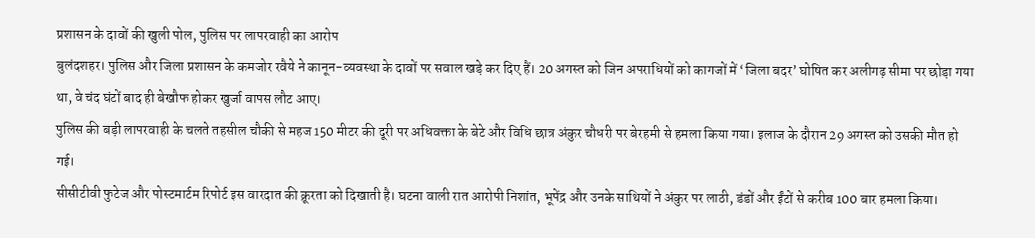प्रशासन के दावों की खुली पोल, पुलिस पर लापरवाही का आरोप
बुलंदशहर। पुलिस और जिला प्रशासन के कमजोर रवैये ने कानून-व्यवस्था के दावों पर सवाल खड़े कर दिए हैं। 20 अगस्त को जिन अपराधियों को कागजों में ‘जिला बदर’ घोषित कर अलीगढ़ सीमा पर छोड़ा गया था, वे चंद घंटों बाद ही बेखौफ होकर खुर्जा वापस लौट आए।
पुलिस की बड़ी लापरवाही के चलते तहसील चौकी से महज 150 मीटर की दूरी पर अधिवक्ता के बेटे और विधि छात्र अंकुर चौधरी पर बेरहमी से हमला किया गया। इलाज के दौरान 29 अगस्त को उसकी मौत हो गई।
सीसीटीवी फुटेज और पोस्टमार्टम रिपोर्ट इस वारदात की क्रूरता को दिखाती है। घटना वाली रात आरोपी निशांत, भूपेंद्र और उनके साथियों ने अंकुर पर लाठी, डंडों और ईंटों से करीब 100 बार हमला किया।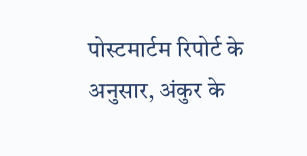पोस्टमार्टम रिपोर्ट के अनुसार, अंकुर के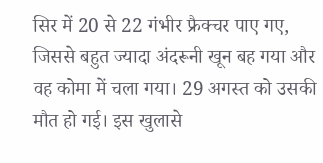सिर में 20 से 22 गंभीर फ्रैक्चर पाए गए, जिससे बहुत ज्यादा अंदरूनी खून बह गया और वह कोमा में चला गया। 29 अगस्त को उसकी मौत हो गई। इस खुलासे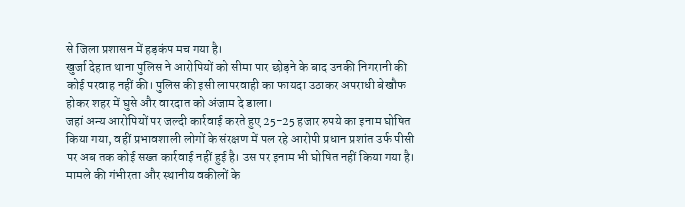से जिला प्रशासन में हड़कंप मच गया है।
खुर्जा देहात थाना पुलिस ने आरोपियों को सीमा पार छोड़ने के बाद उनकी निगरानी की कोई परवाह नहीं की। पुलिस की इसी लापरवाही का फायदा उठाकर अपराधी बेखौफ होकर शहर में घुसे और वारदात को अंजाम दे डाला।
जहां अन्य आरोपियों पर जल्दी कार्रवाई करते हुए 25-25 हजार रुपये का इनाम घोषित किया गया, वहीं प्रभावशाली लोगों के संरक्षण में पल रहे आरोपी प्रधान प्रशांत उर्फ पीसी पर अब तक कोई सख्त कार्रवाई नहीं हुई है। उस पर इनाम भी घोषित नहीं किया गया है।
मामले की गंभीरता और स्थानीय वकीलों के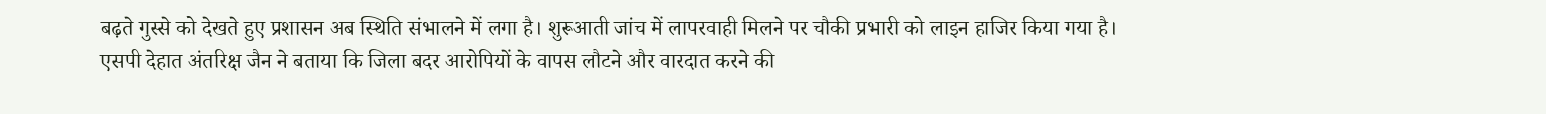बढ़ते गुस्से को देखते हुए प्रशासन अब स्थिति संभालने में लगा है। शुरूआती जांच में लापरवाही मिलने पर चौकी प्रभारी को लाइन हाजिर किया गया है।
एसपी देहात अंतरिक्ष जैन ने बताया कि जिला बदर आरोपियों के वापस लौटने और वारदात करने की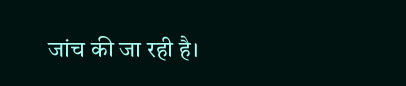जांच की जा रही है।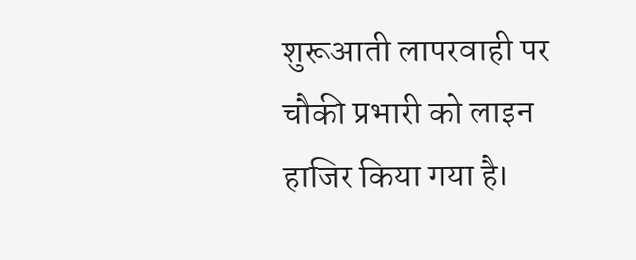शुरूआती लापरवाही पर चौकी प्रभारी को लाइन हाजिर किया गया है।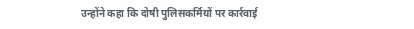उन्होंने कहा कि दोषी पुलिसकर्मियों पर कार्रवाई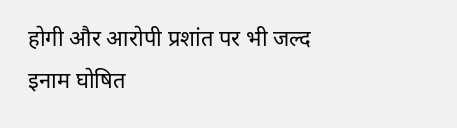होगी और आरोपी प्रशांत पर भी जल्द इनाम घोषित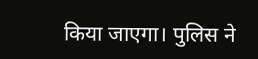किया जाएगा। पुलिस ने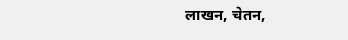लाखन, चेतन,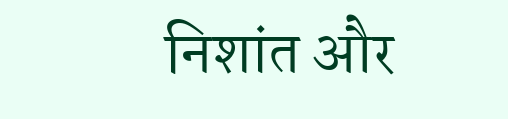निशांत और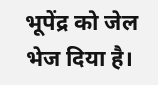भूपेंद्र को जेल भेज दिया है।